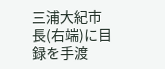三浦大紀市長(右端)に目録を手渡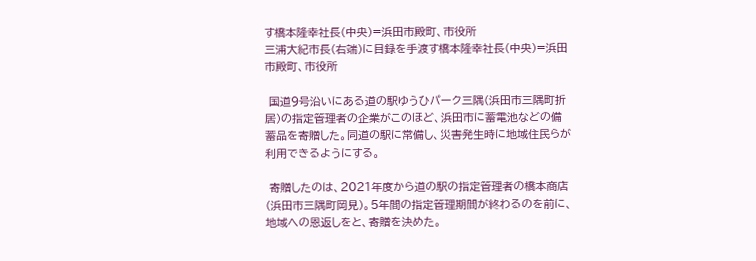す橋本隆幸社長(中央)=浜田市殿町、市役所
三浦大紀市長(右端)に目録を手渡す橋本隆幸社長(中央)=浜田市殿町、市役所

 国道9号沿いにある道の駅ゆうひパーク三隅(浜田市三隅町折居)の指定管理者の企業がこのほど、浜田市に蓄電池などの備蓄品を寄贈した。同道の駅に常備し、災害発生時に地域住民らが利用できるようにする。

 寄贈したのは、2021年度から道の駅の指定管理者の橋本商店(浜田市三隅町岡見)。5年間の指定管理期間が終わるのを前に、地域への恩返しをと、寄贈を決めた。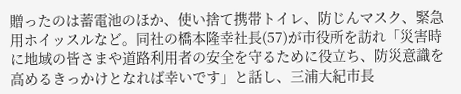贈ったのは蓄電池のほか、使い捨て携帯トイレ、防じんマスク、緊急用ホイッスルなど。同社の橋本隆幸社長(57)が市役所を訪れ「災害時に地域の皆さまや道路利用者の安全を守るために役立ち、防災意識を高めるきっかけとなれば幸いです」と話し、三浦大紀市長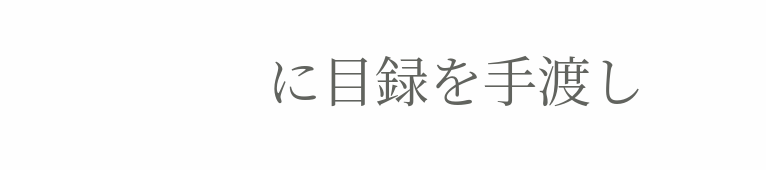に目録を手渡し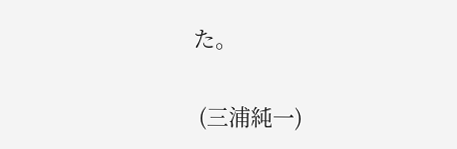た。

 (三浦純一)